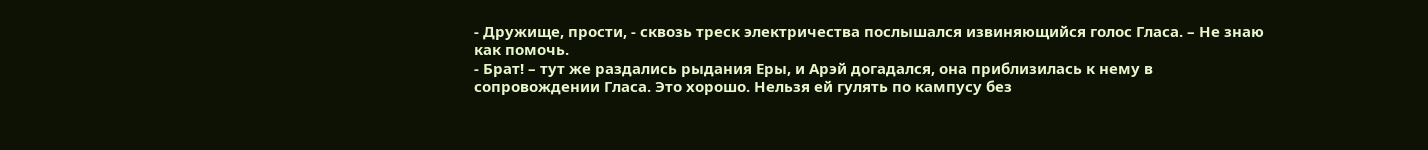- Дружище, прости, - сквозь треск электричества послышался извиняющийся голос Гласа. – Не знаю как помочь.
- Брат! – тут же раздались рыдания Еры, и Арэй догадался, она приблизилась к нему в сопровождении Гласа. Это хорошо. Нельзя ей гулять по кампусу без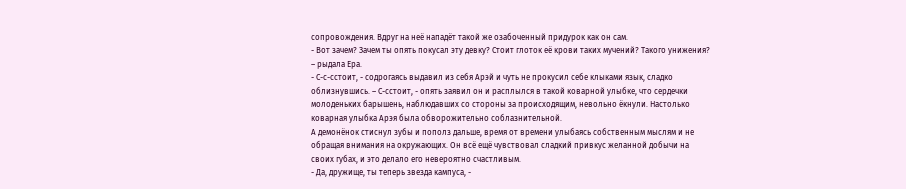сопровождения. Вдруг на неё нападёт такой же озабоченный придурок как он сам.
- Вот зачем? Зачем ты опять покусал эту девку? Стоит глоток её крови таких мучений? Такого унижения? – рыдала Ера.
- С-с-сстоит, - содрогаясь выдавил из себя Арэй и чуть не прокусил себе клыками язык, сладко облизнувшись. – С-сстоит, - опять заявил он и расплылся в такой коварной улыбке, что сердечки молоденьких барышень, наблюдавших со стороны за происходящим, невольно ёкнули. Настолько коварная улыбка Арэя была обворожительно соблазнительной.
А демонёнок стиснул зубы и пополз дальше, время от времени улыбаясь собственным мыслям и не обращая внимания на окружающих. Он всё ещё чувствовал сладкий привкус желанной добычи на своих губах, и это делало его невероятно счастливым.
- Да, дружище, ты теперь звезда кампуса, -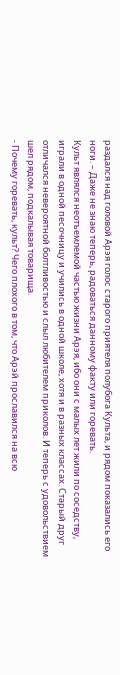раздался над головой Арэя голос старого приятеля полубога Культа, и рядом показались его ноги. – Даже не знаю теперь, радоваться данному факту или горевать.
Культ являлся неотъемлемой частью жизни Арэя, ибо они с малых лет жили по соседству, играли в одной песочницу и учились в одной школе, хотя и в разных классах. Старый друг отличался невероятной болтливостью и слыл любителем приколов. И теперь с удовольствием шел рядом, подкалывая товарища.
- Почему горевать, культ? Чего плохого в том, что Арэй прославился на всю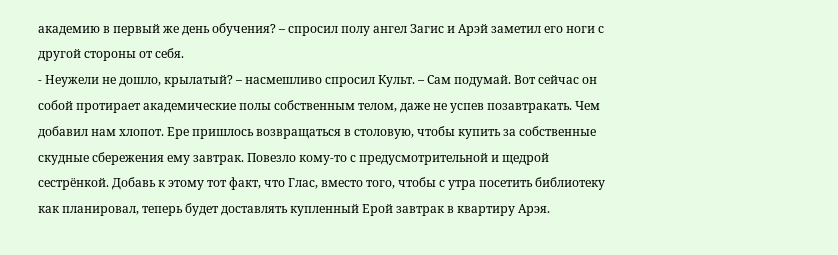академию в первый же день обучения? – спросил полу ангел Загис и Арэй заметил его ноги с другой стороны от себя.
- Неужели не дошло, крылатый? – насмешливо спросил Культ. – Сам подумай. Вот сейчас он собой протирает академические полы собственным телом, даже не успев позавтракать. Чем добавил нам хлопот. Ере пришлось возвращаться в столовую, чтобы купить за собственные скудные сбережения ему завтрак. Повезло кому-то с предусмотрительной и щедрой сестрёнкой. Добавь к этому тот факт, что Глас, вместо того, чтобы с утра посетить библиотеку как планировал, теперь будет доставлять купленный Ерой завтрак в квартиру Арэя.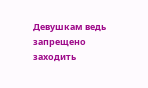Девушкам ведь запрещено заходить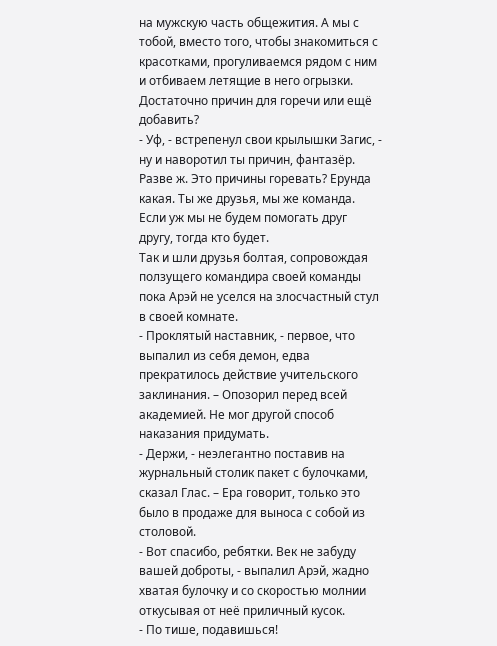на мужскую часть общежития. А мы с тобой, вместо того, чтобы знакомиться с красотками, прогуливаемся рядом с ним и отбиваем летящие в него огрызки. Достаточно причин для горечи или ещё добавить?
- Уф, - встрепенул свои крылышки Загис, - ну и наворотил ты причин, фантазёр. Разве ж. Это причины горевать? Ерунда какая. Ты же друзья, мы же команда. Если уж мы не будем помогать друг другу, тогда кто будет.
Так и шли друзья болтая, сопровождая ползущего командира своей команды пока Арэй не уселся на злосчастный стул в своей комнате.
- Проклятый наставник, - первое, что выпалил из себя демон, едва прекратилось действие учительского заклинания. – Опозорил перед всей академией. Не мог другой способ наказания придумать.
- Держи, - неэлегантно поставив на журнальный столик пакет с булочками, сказал Глас. – Ера говорит, только это было в продаже для выноса с собой из столовой.
- Вот спасибо, ребятки. Век не забуду вашей доброты, - выпалил Арэй, жадно хватая булочку и со скоростью молнии откусывая от неё приличный кусок.
- По тише, подавишься!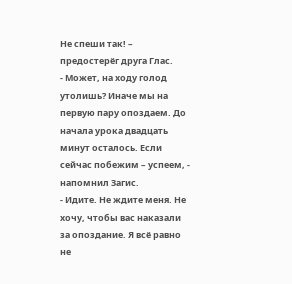Не спеши так! – предостерёг друга Глас.
- Может, на ходу голод утолишь? Иначе мы на первую пару опоздаем. До начала урока двадцать минут осталось. Если сейчас побежим – успеем, - напомнил Загис.
- Идите. Не ждите меня. Не хочу, чтобы вас наказали за опоздание. Я всё равно не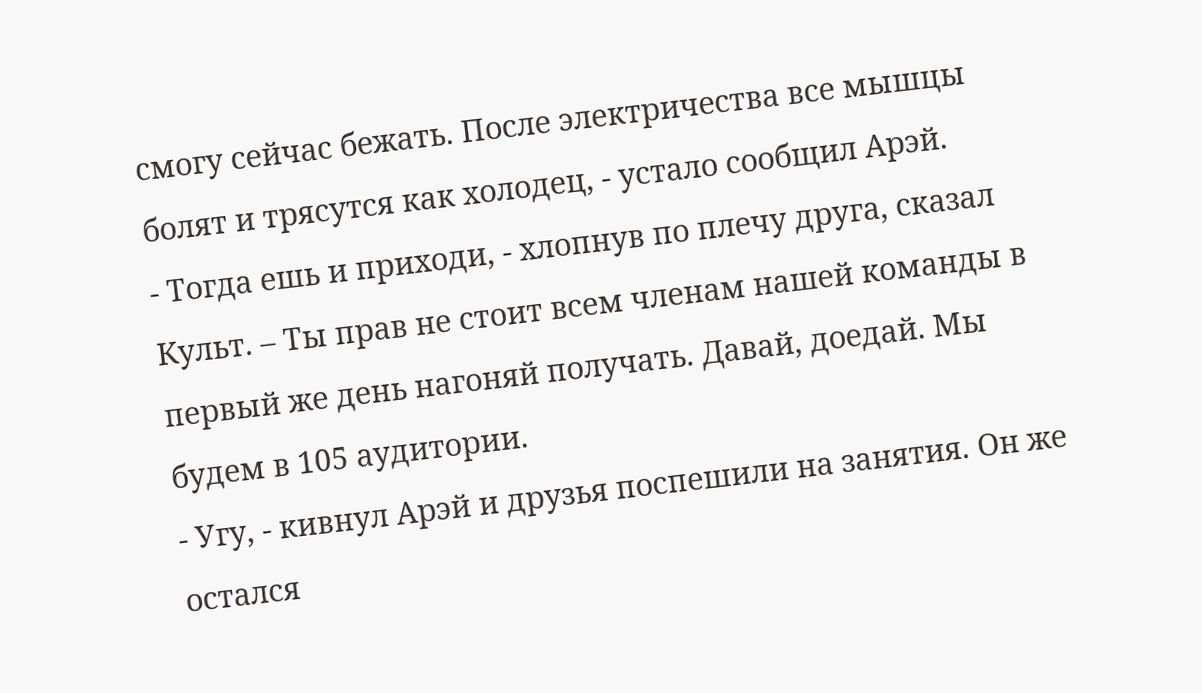смогу сейчас бежать. После электричества все мышцы болят и трясутся как холодец, - устало сообщил Арэй.
- Тогда ешь и приходи, - хлопнув по плечу друга, сказал Культ. – Ты прав не стоит всем членам нашей команды в первый же день нагоняй получать. Давай, доедай. Мы будем в 105 аудитории.
- Угу, - кивнул Арэй и друзья поспешили на занятия. Он же остался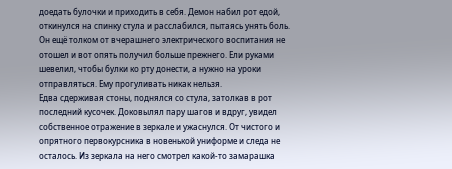доедать булочки и приходить в себя. Демон набил рот едой, откинулся на спинку стула и расслабился, пытаясь унять боль. Он ещё толком от вчерашнего электрического воспитания не отошел и вот опять получил больше прежнего. Ели руками шевелил, чтобы булки ко рту донести, а нужно на уроки отправляться. Ему прогуливать никак нельзя.
Едва сдерживая стоны, поднялся со стула, затолкав в рот последний кусочек. Доковылял пару шагов и вдруг, увидел собственное отражение в зеркале и ужаснулся. От чистого и опрятного первокурсника в новенькой униформе и следа не осталось. Из зеркала на него смотрел какой-то замарашка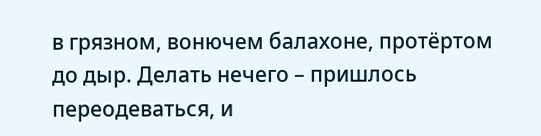в грязном, вонючем балахоне, протёртом до дыр. Делать нечего – пришлось переодеваться, и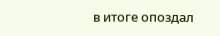в итоге опоздал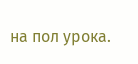на пол урока.